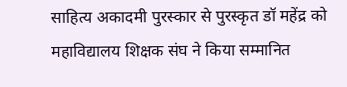साहित्य अकादमी पुरस्कार से पुरस्कृत डॉ महेंद्र को महाविद्यालय शिक्षक संघ ने किया सम्मानित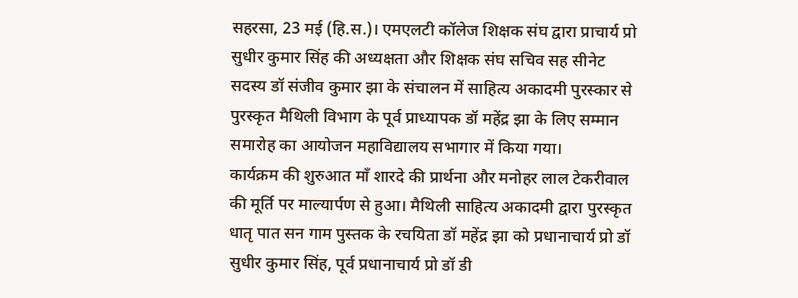सहरसा, 23 मई (हि.स.)। एमएलटी कॉलेज शिक्षक संघ द्वारा प्राचार्य प्रो सुधीर कुमार सिंह की अध्यक्षता और शिक्षक संघ सचिव सह सीनेट सदस्य डॉ संजीव कुमार झा के संचालन में साहित्य अकादमी पुरस्कार से पुरस्कृत मैथिली विभाग के पूर्व प्राध्यापक डॉ महेंद्र झा के लिए सम्मान समारोह का आयोजन महाविद्यालय सभागार में किया गया।
कार्यक्रम की शुरुआत माँ शारदे की प्रार्थना और मनोहर लाल टेकरीवाल की मूर्ति पर माल्यार्पण से हुआ। मैथिली साहित्य अकादमी द्वारा पुरस्कृत धातृ पात सन गाम पुस्तक के रचयिता डॉ महेंद्र झा को प्रधानाचार्य प्रो डॉ सुधीर कुमार सिंह, पूर्व प्रधानाचार्य प्रो डॉ डी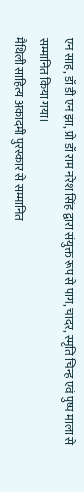एन साह, डॉ डी एन झा, प्रो डॉ राम नरेश सिंह द्वारा संयुक्त रूप से पाग, चादर, स्मृति चिन्ह एवं पुष्प माला से सम्मानित किया गया।
मैथिली साहित्य अकादमी पुरस्कार से सम्मानित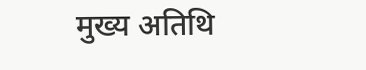मुख्य अतिथि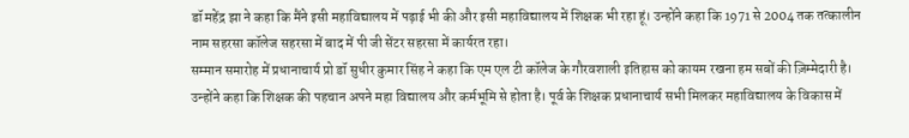डॉ महेंद्र झा ने कहा कि मैंने इसी महाविद्यालय में पढ़ाई भी की और इसी महाविद्यालय में शिक्षक भी रहा हूं। उन्होंने कहा कि 1971 से 2004 तक तत्कालीन नाम सहरसा कॉलेज सहरसा में बाद में पी जी सेंटर सहरसा में कार्यरत रहा।
सम्मान समारोह में प्रधानाचार्य प्रो डॉ सुधीर कुमार सिंह ने कहा कि एम एल टी कॉलेज के गौरवशाली इतिहास को कायम रखना हम सबों की ज़िम्मेदारी है। उन्होंने कहा कि शिक्षक की पहचान अपने महा विद्यालय और कर्मभूमि से होता है। पूर्व के शिक्षक प्रधानाचार्य सभी मिलकर महाविद्यालय के विकास में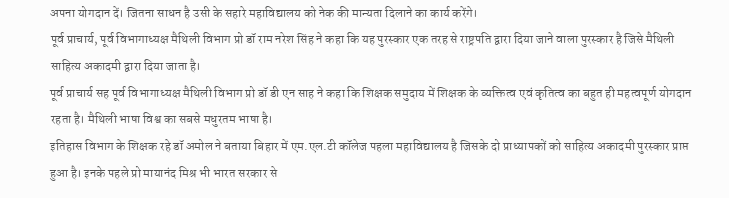अपना योगदान दें। जितना साधन है उसी के सहारे महाविद्यालय को नेक की मान्यता दिलाने का कार्य करेंगे।
पूर्व प्राचार्य, पूर्व विभागाध्यक्ष मैथिली विभाग प्रो डॉ राम नरेश सिंह ने कहा कि यह पुरस्कार एक तरह से राष्ट्रपति द्वारा दिया जाने वाला पुरस्कार है जिसे मैथिली साहित्य अकादमी द्वारा दिया जाता है।
पूर्व प्राचार्य सह पूर्व विभागाध्यक्ष मैथिली विभाग प्रो डॉ डी एन साह ने कहा कि शिक्षक समुदाय में शिक्षक के व्यक्तित्व एवं कृतित्व का बहुत ही महत्वपूर्ण योगदान रहता है। मैथिली भाषा विश्व का सबसे मधुरतम भाषा है।
इतिहास विभाग के शिक्षक रहे डॉ अमोल ने बताया बिहार में एम.एल.टी कॉलेज पहला महाविद्यालय है जिसके दो प्राध्यापकों को साहित्य अकादमी पुरस्कार प्राप्त हुआ है। इनके पहले प्रो मायानंद मिश्र भी भारत सरकार से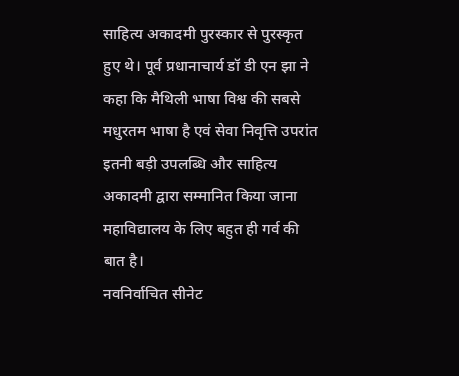साहित्य अकादमी पुरस्कार से पुरस्कृत हुए थे। पूर्व प्रधानाचार्य डॉ डी एन झा ने कहा कि मैथिली भाषा विश्व की सबसे मधुरतम भाषा है एवं सेवा निवृत्ति उपरांत इतनी बड़ी उपलब्धि और साहित्य अकादमी द्वारा सम्मानित किया जाना महाविद्यालय के लिए बहुत ही गर्व की बात है।
नवनिर्वाचित सीनेट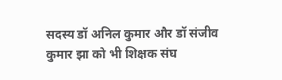सदस्य डॉ अनिल कुमार और डॉ संजीव कुमार झा को भी शिक्षक संघ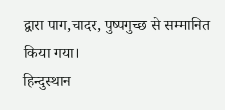द्वारा पाग,चादर, पुष्पगुच्छ से सम्मानित किया गया।
हिन्दुस्थान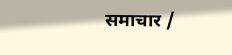समाचार /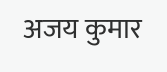अजय कुमार